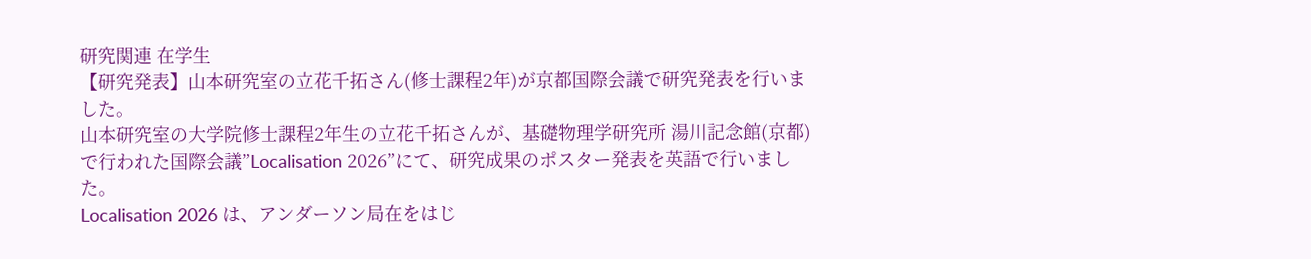研究関連 在学生
【研究発表】山本研究室の立花千拓さん(修士課程2年)が京都国際会議で研究発表を行いました。
山本研究室の大学院修士課程2年生の立花千拓さんが、基礎物理学研究所 湯川記念館(京都)で行われた国際会議”Localisation 2026”にて、研究成果のポスター発表を英語で行いました。
Localisation 2026 は、アンダーソン局在をはじ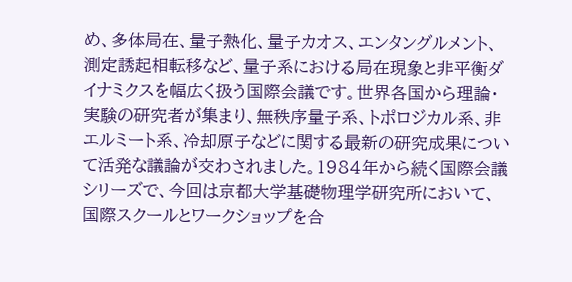め、多体局在、量子熱化、量子カオス、エンタングルメント、測定誘起相転移など、量子系における局在現象と非平衡ダイナミクスを幅広く扱う国際会議です。世界各国から理論・実験の研究者が集まり、無秩序量子系、トポロジカル系、非エルミート系、冷却原子などに関する最新の研究成果について活発な議論が交わされました。1984年から続く国際会議シリーズで、今回は京都大学基礎物理学研究所において、国際スクールとワークショップを合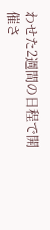わせた2週間の日程で開催さ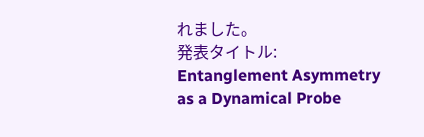れました。
発表タイトル:
Entanglement Asymmetry as a Dynamical Probe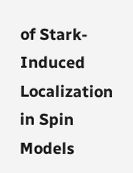of Stark-Induced Localization in Spin Models